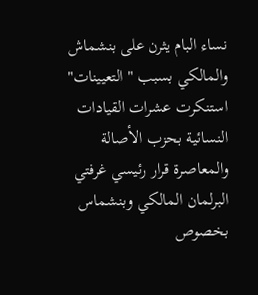نساء البام يثرن على بنشماش والمالكي بسبب "التعيينات"
استنكرت عشرات القيادات النسائية بحزب الأصالة والمعاصرة قرار رئيسي غرفتي البرلمان المالكي وبنشماس بخصوص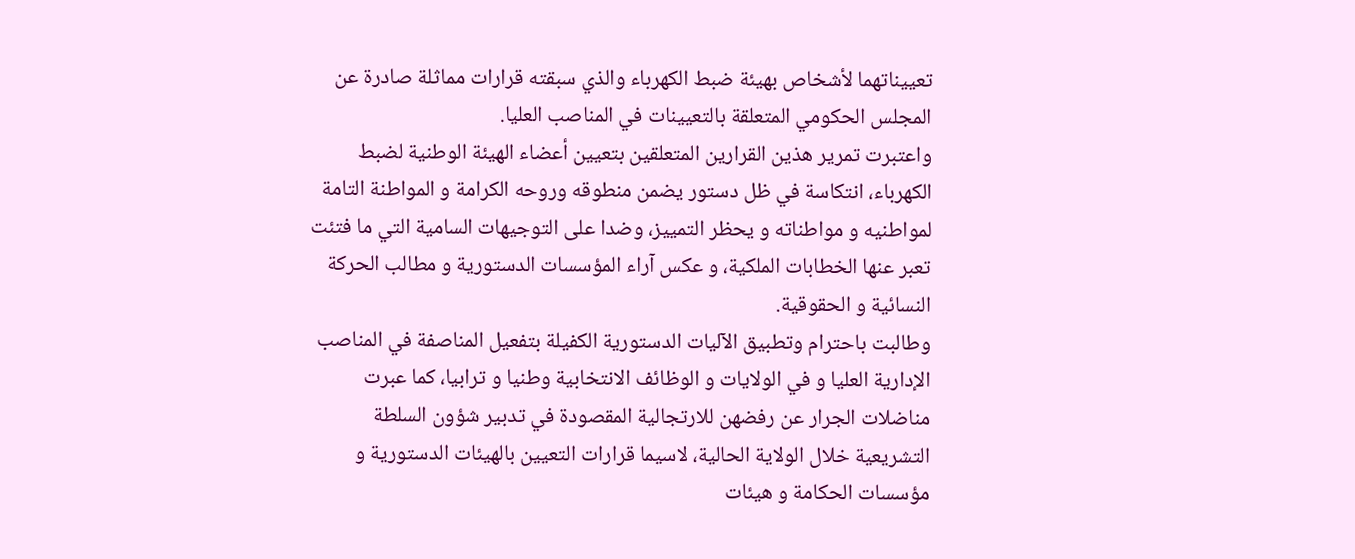تعييناتهما لأشخاص بهيئة ضبط الكهرباء والذي سبقته قرارات مماثلة صادرة عن المجلس الحكومي المتعلقة بالتعيينات في المناصب العليا.
واعتبرت تمرير هذين القرارين المتعلقين بتعيين أعضاء الهيئة الوطنية لضبط الكهرباء، انتكاسة في ظل دستور يضمن منطوقه وروحه الكرامة و المواطنة التامة لمواطنيه و مواطناته و يحظر التمييز، وضدا على التوجيهات السامية التي ما فتئت تعبر عنها الخطابات الملكية، و عكس آراء المؤسسات الدستورية و مطالب الحركة النسائية و الحقوقية.
وطالبت باحترام وتطبيق الآليات الدستورية الكفيلة بتفعيل المناصفة في المناصب الإدارية العليا و في الولايات و الوظائف الانتخابية وطنيا و ترابيا، كما عبرت مناضلات الجرار عن رفضهن للارتجالية المقصودة في تدبير شؤون السلطة التشريعية خلال الولاية الحالية، لاسيما قرارات التعيين بالهيئات الدستورية و مؤسسات الحكامة و هيئات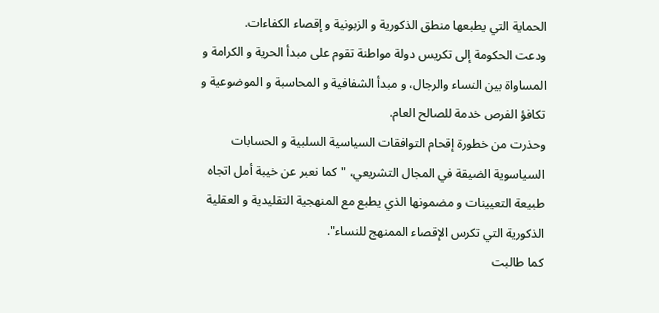الحماية التي يطبعها منطق الذكورية و الزبونية و إقصاء الكفاءات.
ودعت الحكومة إلى تكريس دولة مواطنة تقوم على مبدأ الحرية و الكرامة و المساواة بين النساء والرجال، و مبدأ الشفافية و المحاسبة و الموضوعية و تكافؤ الفرص خدمة للصالح العام.
وحذرت من خطورة إقحام التوافقات السياسية السلبية و الحسابات السياسوية الضيقة في المجال التشريعي، "كما نعبر عن خيبة أمل اتجاه طبيعة التعيينات و مضمونها الذي يطبع مع المنهجية التقليدية و العقلية الذكورية التي تكرس الإقصاء الممنهج للنساء".
كما طالبت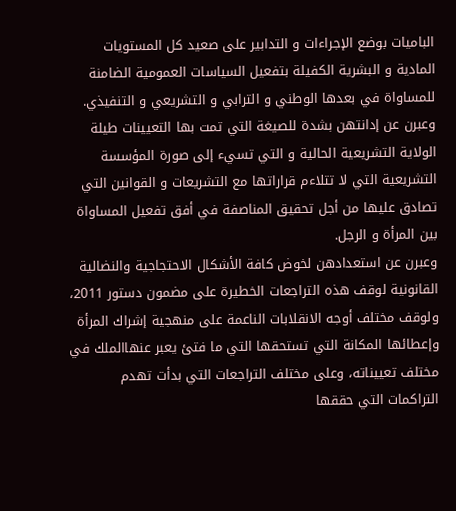الباميات بوضع الإجراءات و التدابير على صعيد كل المستويات المادية و البشرية الكفيلة بتفعيل السياسات العمومية الضامنة للمساواة في بعدها الوطني و الترابي و التشريعي و التنفيذي.
وعبرن عن إدانتهن بشدة للصيغة التي تمت بها التعيينات طيلة الولاية التشريعية الحالية و التي تسيء إلى صورة المؤسسة التشريعية التي لا تتلاءم قراراتها مع التشريعات و القوانين التي تصادق عليها من أجل تحقيق المناصفة في أفق تفعيل المساواة بين المرأة و الرجل.
وعبرن عن استعدادهن لخوض كافة الأشكال الاحتجاجية والنضالية القانونية لوقف هذه التراجعات الخطيرة على مضمون دستور 2011، ولوقف مختلف أوجه الانقلابات الناعمة على منهجية إشراك المرأة وإعطائها المكانة التي تستحقها التي ما فتئ يعبر عنهاالملك في مختلف تعييناته، وعلى مختلف التراجعات التي بدأت تهدم التراكمات التي حققها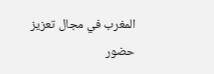المغرب في مجال تعزيز حضور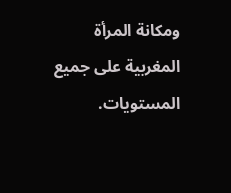ومكانة المرأة المغربية على جميع المستويات.